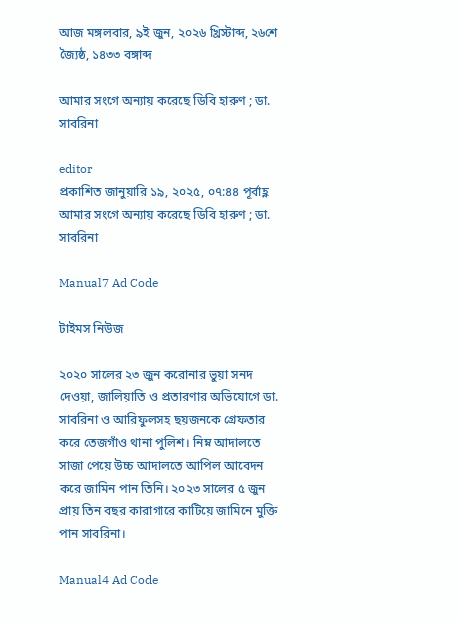আজ মঙ্গলবার, ৯ই জুন, ২০২৬ খ্রিস্টাব্দ, ২৬শে জ্যৈষ্ঠ, ১৪৩৩ বঙ্গাব্দ

আমার সংগে অন্যায় করেছে ডিবি হারুণ ; ডা. সাবরিনা

editor
প্রকাশিত জানুয়ারি ১৯, ২০২৫, ০৭:৪৪ পূর্বাহ্ণ
আমার সংগে অন্যায় করেছে ডিবি হারুণ ; ডা. সাবরিনা

Manual7 Ad Code

টাইমস নিউজ

২০২০ সালের ২৩ জুন করোনার ভুয়া সনদ দেওয়া, জালিয়াতি ও প্রতারণার অভিযোগে ডা. সাবরিনা ও আরিফুলসহ ছয়জনকে গ্রেফতার করে তেজগাঁও থানা পুলিশ। নিম্ন আদালতে সাজা পেয়ে উচ্চ আদালতে আপিল আবেদন করে জামিন পান তিনি। ২০২৩ সালের ৫ জুন প্রায় তিন বছর কারাগারে কাটিয়ে জামিনে মুক্তি পান সাবরিনা।

Manual4 Ad Code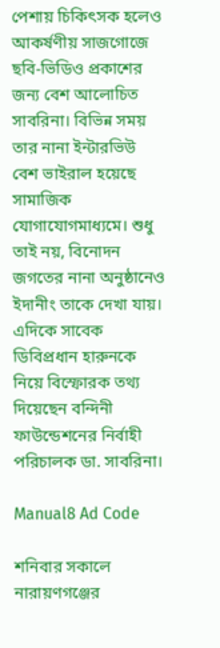পেশায় চিকিৎসক হলেও আকর্ষণীয় সাজগোজে ছবি-ভিডিও প্রকাশের জন্য বেশ আলোচিত সাবরিনা। বিভিন্ন সময় তার নানা ইন্টারভিউ বেশ ভাইরাল হয়েছে সামাজিক যোগাযোগমাধ্যমে। শুধু তাই নয়, বিনোদন জগতের নানা অনুষ্ঠানেও ইদানীং তাকে দেখা যায়। এদিকে সাবেক ডিবিপ্রধান হারুনকে নিয়ে বিস্ফোরক তথ্য দিয়েছেন বন্দিনী ফাউন্ডেশনের নির্বাহী পরিচালক ডা. সাবরিনা।

Manual8 Ad Code

শনিবার সকালে নারায়ণগঞ্জের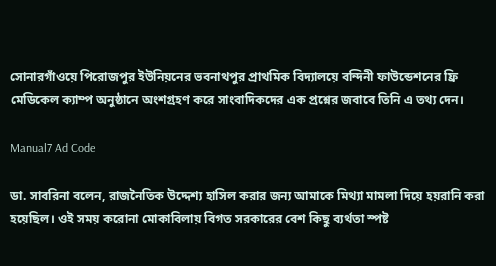সোনারগাঁওয়ে পিরোজপুর ইউনিয়নের ভবনাথপুর প্রাথমিক বিদ্যালয়ে বন্দিনী ফাউন্ডেশনের ফ্রি মেডিকেল ক্যাম্প অনুষ্ঠানে অংশগ্রহণ করে সাংবাদিকদের এক প্রশ্নের জবাবে তিনি এ তথ্য দেন।

Manual7 Ad Code

ডা. সাবরিনা বলেন, রাজনৈতিক উদ্দেশ্য হাসিল করার জন্য আমাকে মিথ্যা মামলা দিয়ে হয়রানি করা হয়েছিল। ওই সময় করোনা মোকাবিলায় বিগত সরকারের বেশ কিছু ব্যর্থতা স্পষ্ট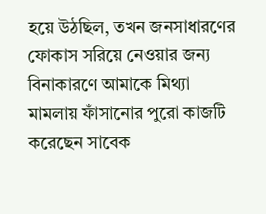হয়ে উঠছিল, তখন জনসাধারণের ফোকাস সরিয়ে নেওয়ার জন্য বিনাকারণে আমাকে মিথ্যা মামলায় ফাঁসানোর পুরো কাজটি করেছেন সাবেক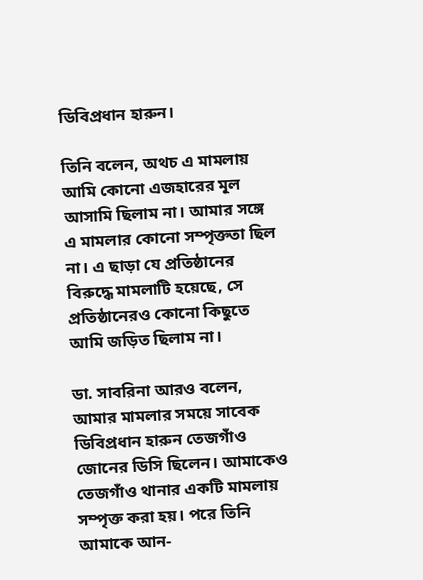ডিবিপ্রধান হারুন।

তিনি বলেন, অথচ এ মামলায় আমি কোনো এজহারের মূল আসামি ছিলাম না। আমার সঙ্গে এ মামলার কোনো সম্পৃক্ততা ছিল না। এ ছাড়া যে প্রতিষ্ঠানের বিরুদ্ধে মামলাটি হয়েছে, সে প্রতিষ্ঠানেরও কোনো কিছুতে আমি জড়িত ছিলাম না।

ডা. সাবরিনা আরও বলেন, আমার মামলার সময়ে সাবেক ডিবিপ্রধান হারুন তেজগাঁও জোনের ডিসি ছিলেন। আমাকেও তেজগাঁও থানার একটি মামলায় সম্পৃক্ত করা হয়। পরে তিনি আমাকে আন-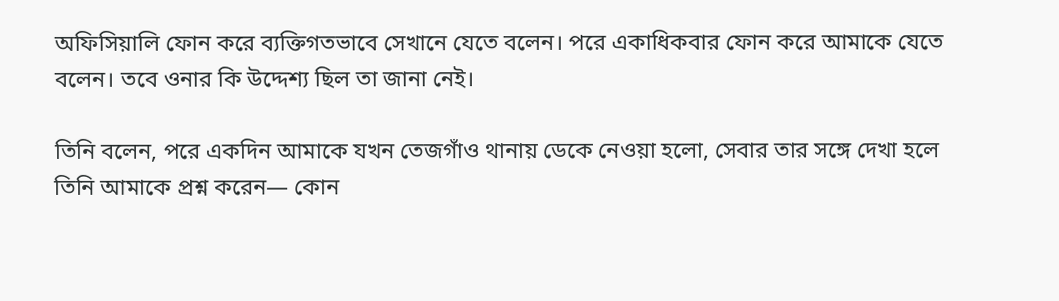অফিসিয়ালি ফোন করে ব্যক্তিগতভাবে সেখানে যেতে বলেন। পরে একাধিকবার ফোন করে আমাকে যেতে বলেন। তবে ওনার কি উদ্দেশ্য ছিল তা জানা নেই।

তিনি বলেন, পরে একদিন আমাকে যখন তেজগাঁও থানায় ডেকে নেওয়া হলো, সেবার তার সঙ্গে দেখা হলে তিনি আমাকে প্রশ্ন করেন— কোন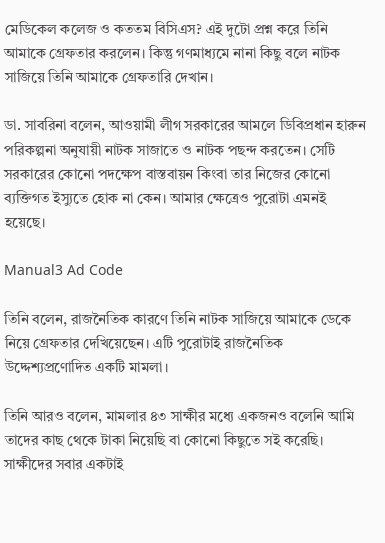মেডিকেল কলেজ ও কততম বিসিএস? এই দুটো প্রশ্ন করে তিনি আমাকে গ্রেফতার করলেন। কিন্তু গণমাধ্যমে নানা কিছু বলে নাটক সাজিয়ে তিনি আমাকে গ্রেফতারি দেখান।

ডা. সাবরিনা বলেন, আওয়ামী লীগ সরকারের আমলে ডিবিপ্রধান হারুন পরিকল্পনা অনুযায়ী নাটক সাজাতে ও নাটক পছন্দ করতেন। সেটি সরকারের কোনো পদক্ষেপ বাস্তবায়ন কিংবা তার নিজের কোনো ব্যক্তিগত ইস্যুতে হোক না কেন। আমার ক্ষেত্রেও পুরোটা এমনই হয়েছে।

Manual3 Ad Code

তিনি বলেন, রাজনৈতিক কারণে তিনি নাটক সাজিয়ে আমাকে ডেকে নিয়ে গ্রেফতার দেখিয়েছেন। এটি পুরোটাই রাজনৈতিক উদ্দেশ্যপ্রণোদিত একটি মামলা।

তিনি আরও বলেন, মামলার ৪৩ সাক্ষীর মধ্যে একজনও বলেনি আমি তাদের কাছ থেকে টাকা নিয়েছি বা কোনো কিছুতে সই করেছি। সাক্ষীদের সবার একটাই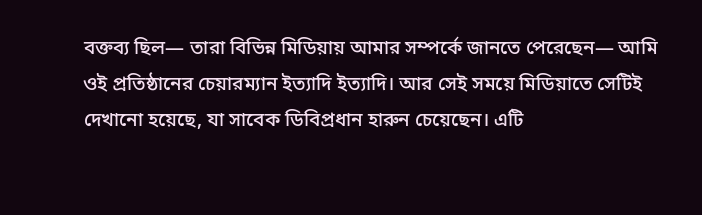বক্তব্য ছিল— তারা বিভিন্ন মিডিয়ায় আমার সম্পর্কে জানতে পেরেছেন— আমি ওই প্রতিষ্ঠানের চেয়ারম্যান ইত্যাদি ইত্যাদি। আর সেই সময়ে মিডিয়াতে সেটিই দেখানো হয়েছে, যা সাবেক ডিবিপ্রধান হারুন চেয়েছেন। এটি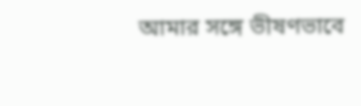আমার সঙ্গে ভীষণভাবে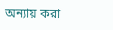অন্যায় করা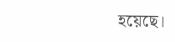হয়েছে।